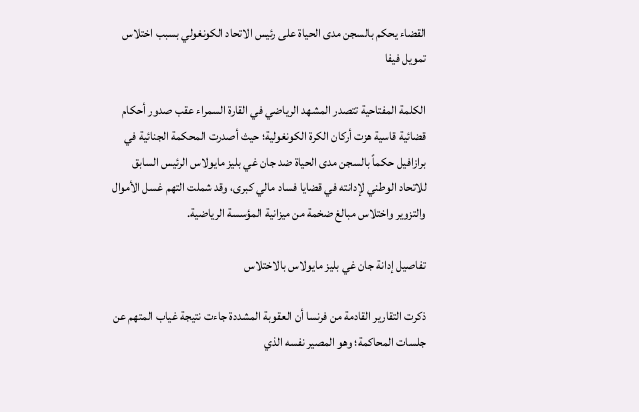القضاء يحكم بالسجن مدى الحياة على رئيس الاتحاد الكونغولي بسبب اختلاس تمويل فيفا

الكلمة المفتاحية تتصدر المشهد الرياضي في القارة السمراء عقب صدور أحكام قضائية قاسية هزت أركان الكرة الكونغولية؛ حيث أصدرت المحكمة الجنائية في برازافيل حكماً بالسجن مدى الحياة ضد جان غي بليز مايولاس الرئيس السابق للاتحاد الوطني لإدانته في قضايا فساد مالي كبرى، وقد شملت التهم غسل الأموال والتزوير واختلاس مبالغ ضخمة من ميزانية المؤسسة الرياضية.

تفاصيل إدانة جان غي بليز مايولاس بالاختلاس

ذكرت التقارير القادمة من فرنسا أن العقوبة المشددة جاءت نتيجة غياب المتهم عن جلسات المحاكمة؛ وهو المصير نفسه الذي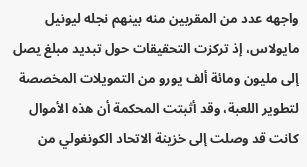واجهه عدد من المقربين منه بينهم نجله ليونيل مايولاس، إذ تركزت التحقيقات حول تبديد مبلغ يصل إلى مليون ومائة ألف يورو من التمويلات المخصصة لتطوير اللعبة، وقد أثبتت المحكمة أن هذه الأموال كانت قد وصلت إلى خزينة الاتحاد الكونغولي من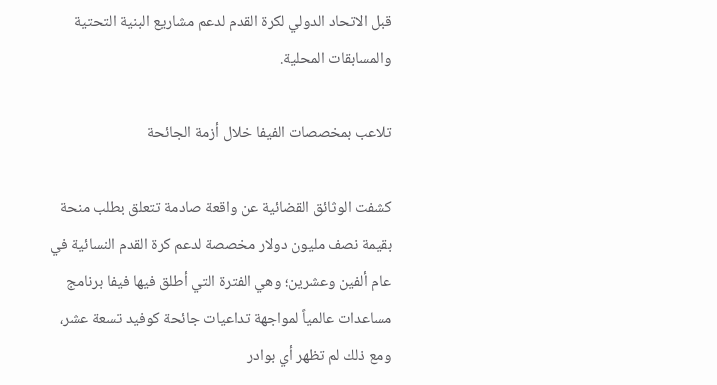قبل الاتحاد الدولي لكرة القدم لدعم مشاريع البنية التحتية والمسابقات المحلية.

تلاعب بمخصصات الفيفا خلال أزمة الجائحة

كشفت الوثائق القضائية عن واقعة صادمة تتعلق بطلب منحة بقيمة نصف مليون دولار مخصصة لدعم كرة القدم النسائية في عام ألفين وعشرين؛ وهي الفترة التي أطلق فيها فيفا برنامج مساعدات عالمياً لمواجهة تداعيات جائحة كوفيد تسعة عشر، ومع ذلك لم تظهر أي بوادر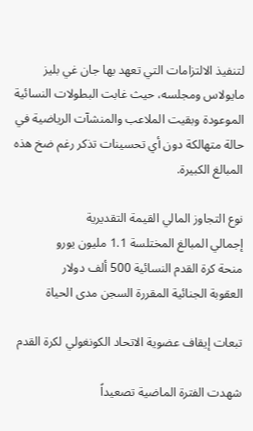لتنفيذ الالتزامات التي تعهد بها جان غي بليز مايولاس ومجلسه، حيث غابت البطولات النسائية الموعودة وبقيت الملاعب والمنشآت الرياضية في حالة متهالكة دون أي تحسينات تذكر رغم ضخ هذه المبالغ الكبيرة.

نوع التجاوز المالي القيمة التقديرية
إجمالي المبالغ المختلسة 1.1 مليون يورو
منحة كرة القدم النسائية 500 ألف دولار
العقوبة الجنائية المقررة السجن مدى الحياة

تبعات إيقاف عضوية الاتحاد الكونغولي لكرة القدم

شهدت الفترة الماضية تصعيداً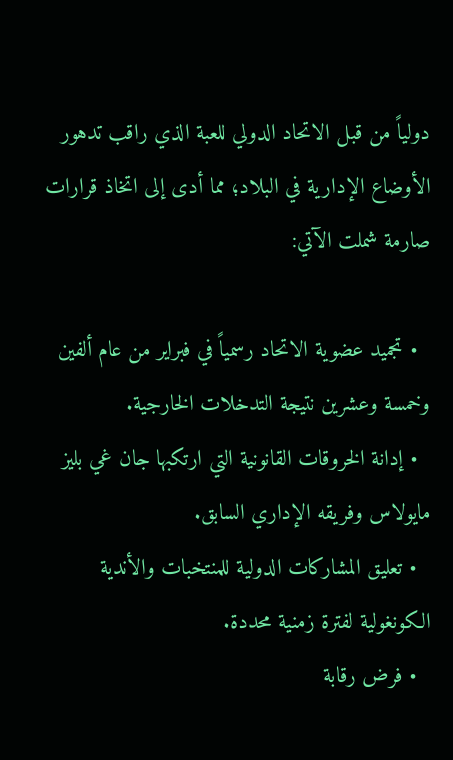دولياً من قبل الاتحاد الدولي للعبة الذي راقب تدهور الأوضاع الإدارية في البلاد؛ مما أدى إلى اتخاذ قرارات صارمة شملت الآتي:

  • تجميد عضوية الاتحاد رسمياً في فبراير من عام ألفين وخمسة وعشرين نتيجة التدخلات الخارجية.
  • إدانة الخروقات القانونية التي ارتكبها جان غي بليز مايولاس وفريقه الإداري السابق.
  • تعليق المشاركات الدولية للمنتخبات والأندية الكونغولية لفترة زمنية محددة.
  • فرض رقابة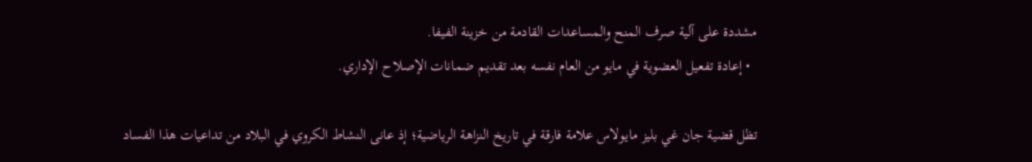مشددة على آلية صرف المنح والمساعدات القادمة من خزينة الفيفا.
  • إعادة تفعيل العضوية في مايو من العام نفسه بعد تقديم ضمانات الإصلاح الإداري.

تظل قضية جان غي بليز مايولاس علامة فارقة في تاريخ النزاهة الرياضية؛ إذ عانى النشاط الكروي في البلاد من تداعيات هذا الفساد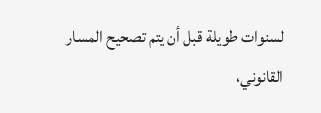لسنوات طويلة قبل أن يتم تصحيح المسار القانوني،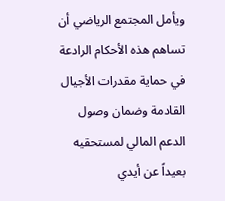ويأمل المجتمع الرياضي أن تساهم هذه الأحكام الرادعة في حماية مقدرات الأجيال القادمة وضمان وصول الدعم المالي لمستحقيه بعيداً عن أيدي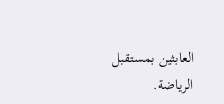العابثين بمستقبل الرياضة.